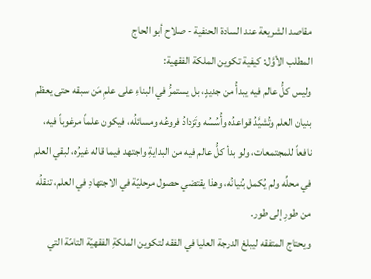مقاصد الشريعة عند السادة الحنفية - صلاح أبو الحاج
المطلب الأوَّل: كيفية تكوين الملكة الفقهية:
وليس كلُّ عالم فيه يبدأُ من جديدٍ، بل يستمرُّ في البناءِ على علمِ مَن سبقه حتى يعظم بنيان العلم وتُشيَّدُ قواعدُه وأُسُسُه وتَزدادُ فروعُه ومسائلُه، فيكون علماً مرغوباً فيه، نافعاً للمجتمعات، ولو بدأ كلُّ عالم فيه من البدايةِ واجتهد فيما قاله غيرُه، لبقي العلم في محلِّه ولم يُكمل بُنيانُه، وهذا يقتضي حصول مرحليّة في الاجتهادِ في العلم، تنقلُه من طورِ إلى طور.
ويحتاج المتفقه ليبلغ الدرجة العليا في الفقه لتكوين الملكةِ الفقهيّة التامّة التي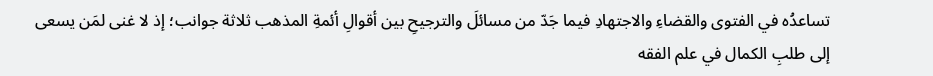تساعدُه في الفتوى والقضاءِ والاجتهادِ فيما جَدّ من مسائلَ والترجيحِ بين أقوالِ أئمةِ المذهب ثلاثة جوانب؛ إذ لا غنى لمَن يسعى إلى طلبِ الكمال في علم الفقه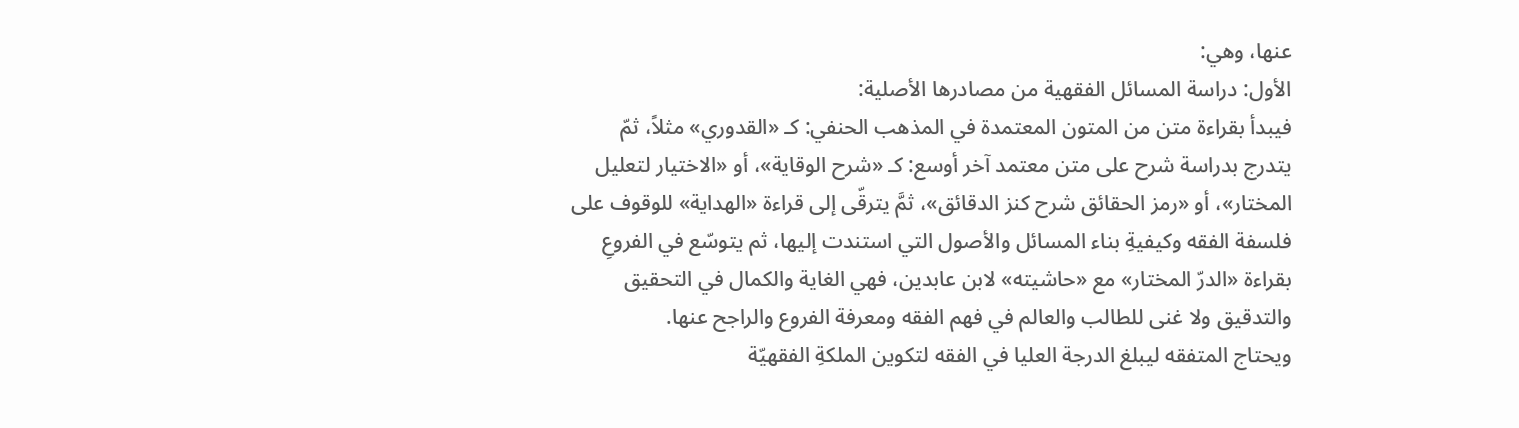عنها، وهي:
الأول: دراسة المسائل الفقهية من مصادرها الأصلية:
فيبدأ بقراءة متن من المتون المعتمدة في المذهب الحنفي: كـ «القدوري» مثلاً، ثمّ يتدرج بدراسة شرح على متن معتمد آخر أوسع: كـ «شرح الوقاية»، أو «الاختيار لتعليل المختار»، أو «رمز الحقائق شرح كنز الدقائق»، ثمَّ يترقّى إلى قراءة «الهداية» للوقوف على فلسفة الفقه وكيفيةِ بناء المسائل والأصول التي استندت إليها، ثم يتوسّع في الفروعِ بقراءة «الدرّ المختار» مع «حاشيته» لابن عابدين، فهي الغاية والكمال في التحقيق والتدقيق ولا غنى للطالب والعالم في فهم الفقه ومعرفة الفروع والراجح عنها.
ويحتاج المتفقه ليبلغ الدرجة العليا في الفقه لتكوين الملكةِ الفقهيّة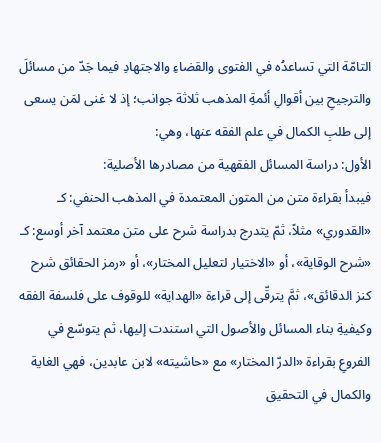التامّة التي تساعدُه في الفتوى والقضاءِ والاجتهادِ فيما جَدّ من مسائلَ والترجيحِ بين أقوالِ أئمةِ المذهب ثلاثة جوانب؛ إذ لا غنى لمَن يسعى إلى طلبِ الكمال في علم الفقه عنها، وهي:
الأول: دراسة المسائل الفقهية من مصادرها الأصلية:
فيبدأ بقراءة متن من المتون المعتمدة في المذهب الحنفي: كـ «القدوري» مثلاً، ثمّ يتدرج بدراسة شرح على متن معتمد آخر أوسع: كـ «شرح الوقاية»، أو «الاختيار لتعليل المختار»، أو «رمز الحقائق شرح كنز الدقائق»، ثمَّ يترقّى إلى قراءة «الهداية» للوقوف على فلسفة الفقه وكيفيةِ بناء المسائل والأصول التي استندت إليها، ثم يتوسّع في الفروعِ بقراءة «الدرّ المختار» مع «حاشيته» لابن عابدين، فهي الغاية والكمال في التحقيق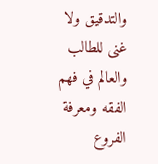والتدقيق ولا غنى للطالب والعالم في فهم الفقه ومعرفة الفروع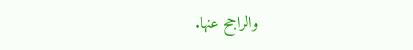والراجح عنها.